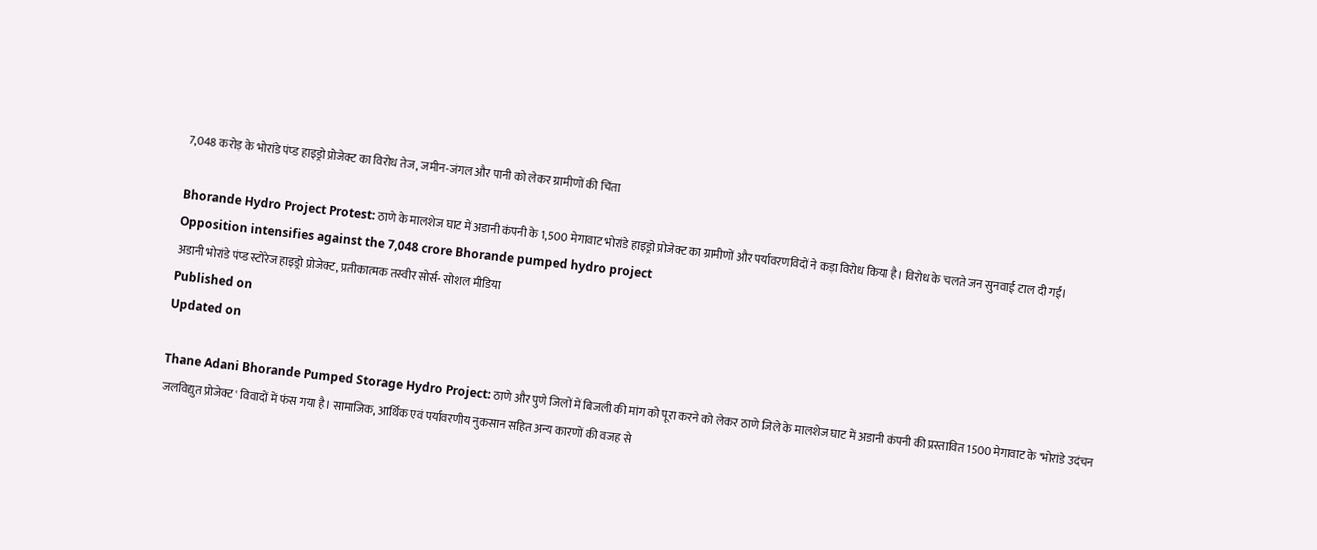7,048 करोड़ के भोरांडे पंप्ड हाइड्रो प्रोजेक्ट का विरोध तेज, जमीन-जंगल और पानी को लेकर ग्रामीणों की चिंता

Bhorande Hydro Project Protest: ठाणे के मालशेज घाट में अडानी कंपनी के 1,500 मेगावाट भोरांडे हाइड्रो प्रोजेक्ट का ग्रामीणों और पर्यावरणविदों ने कड़ा विरोध किया है। विरोध के चलते जन सुनवाई टाल दी गई।
Opposition intensifies against the 7,048 crore Bhorande pumped hydro project
अडानी भोरांडे पंप्ड स्टोरेज हाइड्रो प्रोजेक्ट, प्रतीकात्मक तस्वीर सोर्स- सोशल मीडिया
Published on
Updated on

Thane Adani Bhorande Pumped Storage Hydro Project: ठाणे और पुणे जिलों में बिजली की मांग को पूरा करने को लेकर ठाणे जिले के मालशेज घाट में अडानी कंपनी की प्रस्तावित 1500 मेगावाट के 'भोरांडे उदंचन जलविद्युत प्रोजेक्ट' विवादों में फंस गया है। सामाजिक, आर्थिक एवं पर्यावरणीय नुकसान सहित अन्य कारणों की वजह से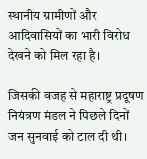स्थानीय ग्रामीणों और आदिवासियों का भारी विरोध देखने को मिल रहा है।

जिसकी वजह से महाराष्ट्र प्रदूषण नियंत्रण मंडल ने पिछले दिनों जन सुनवाई को टाल दी थी।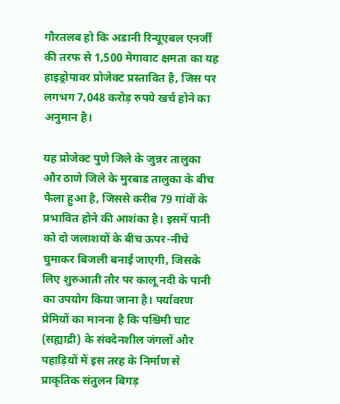गौरतलब हो कि अडानी रिन्यूएबल एनर्जी की तरफ से 1,500 मेगावाट क्षमता का यह हाइड्रोपावर प्रोजेक्ट प्रस्तावित है, जिस पर लगभग 7,048 करोड़ रुपये खर्च होने का अनुमान है।

यह प्रोजेक्ट पुणे जिले के जुन्नर तालुका और ठाणे जिले के मुरबाड तालुका के बीच फैला हुआ है, जिससे करीब 79 गांवों के प्रभावित होने की आशंका है। इसमें पानी को दो जलाशयों के बीच ऊपर-नीचे घुमाकर बिजली बनाई जाएगी, जिसके लिए शुरुआती तौर पर कालू नदी के पानी का उपयोग किया जाना है। पर्यावरण प्रेमियों का मानना है कि पश्चिमी घाट (सह्याद्री) के संवदेनशील जंगलों और पहाड़ियों में इस तरह के निर्माण से प्राकृतिक संतुलन बिगड़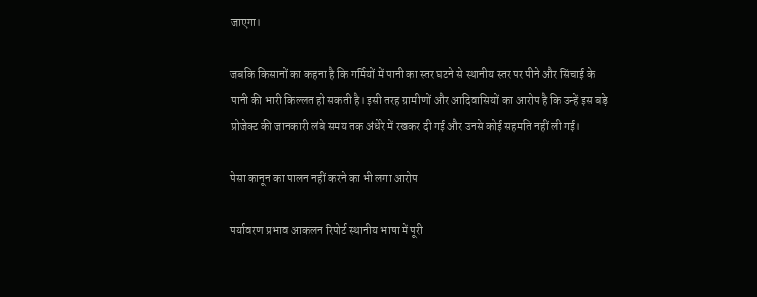जाएगा।

जबकि किसानों का कहना है कि गर्मियों में पानी का स्तर घटने से स्थानीय स्तर पर पीने और सिंचाई के पानी की भारी किल्लत हो सकती है। इसी तरह ग्रामीणों और आदिवासियों का आरोप है कि उन्हें इस बड़े प्रोजेक्ट की जानकारी लंबे समय तक अंधेरे में रखकर दी गई और उनसे कोई सहमति नहीं ली गई।

पेसा कानून का पालन नहीं करने का भी लगा आरोप

पर्यावरण प्रभाव आकलन रिपोर्ट स्थानीय भाषा में पूरी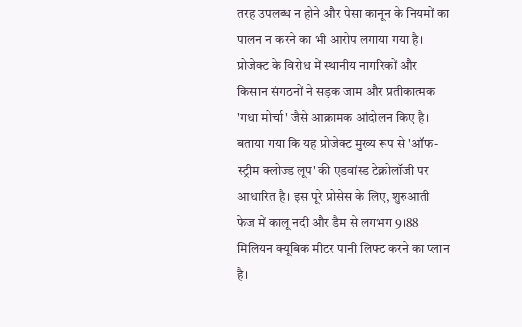तरह उपलब्ध न होने और पेसा कानून के नियमों का पालन न करने का भी आरोप लगाया गया है। प्रोजेक्ट के विरोध में स्थानीय नागरिकों और किसान संगठनों ने सड़क जाम और प्रतीकात्मक 'गधा मोर्चा' जैसे आक्रामक आंदोलन किए है। बताया गया कि यह प्रोजेक्ट मुख्य रूप से 'ऑफ-स्ट्रीम क्लोज्ड लूप' की एडवांस्ड टेक्नोलॉजी पर आधारित है। इस पूरे प्रोसेस के लिए, शुरुआती फेज में कालू नदी और डैम से लगभग 9।88 मिलियन क्यूबिक मीटर पानी लिफ्ट करने का प्लान है।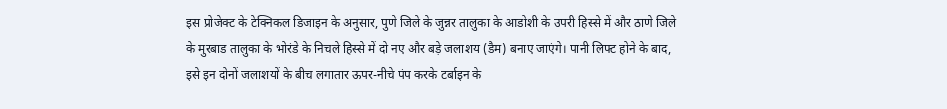इस प्रोजेक्ट के टेक्निकल डिजाइन के अनुसार, पुणे जिले के जुन्नर तालुका के आडोशी के उपरी हिस्से में और ठाणे जिले के मुरबाड तालुका के भोरंडे के निचले हिस्से में दो नए और बड़े जलाशय (डैम) बनाए जाएंगे। पानी लिफ्ट होने के बाद, इसे इन दोनों जलाशयों के बीच लगातार ऊपर-नीचे पंप करके टर्बाइन के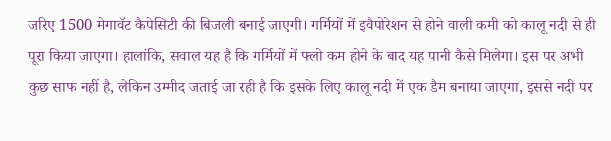जरिए 1500 मेगावॅट कैपेसिटी की बिजली बनाई जाएगी। गर्मियों में इवैपोरेशन से होने वाली कमी को कालू नदी से ही पूरा किया जाएगा। हालांकि, सवाल यह है कि गर्मियों में फ्लो कम होने के बाद यह पानी कैसे मिलेगा। इस पर अभी कुछ साफ नहीं है, लेकिन उम्मीद जताई जा रही है कि इसके लिए कालू नदी में एक डैम बनाया जाएगा, इससे नदी पर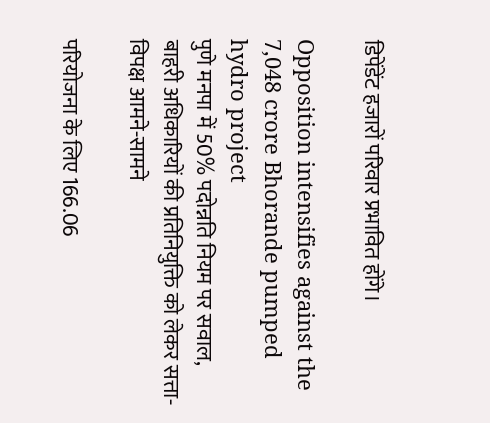डिपेंडेंट हजारों परिवार प्रभावित होंगे।

Opposition intensifies against the 7,048 crore Bhorande pumped hydro project
पुणे मनपा में 50% पदोन्नति नियम पर सवाल, बाहरी अधिकारियों की प्रतिनियुक्ति को लेकर सत्ता-विपक्ष आमने-सामने

परियोजना के लिए 166.06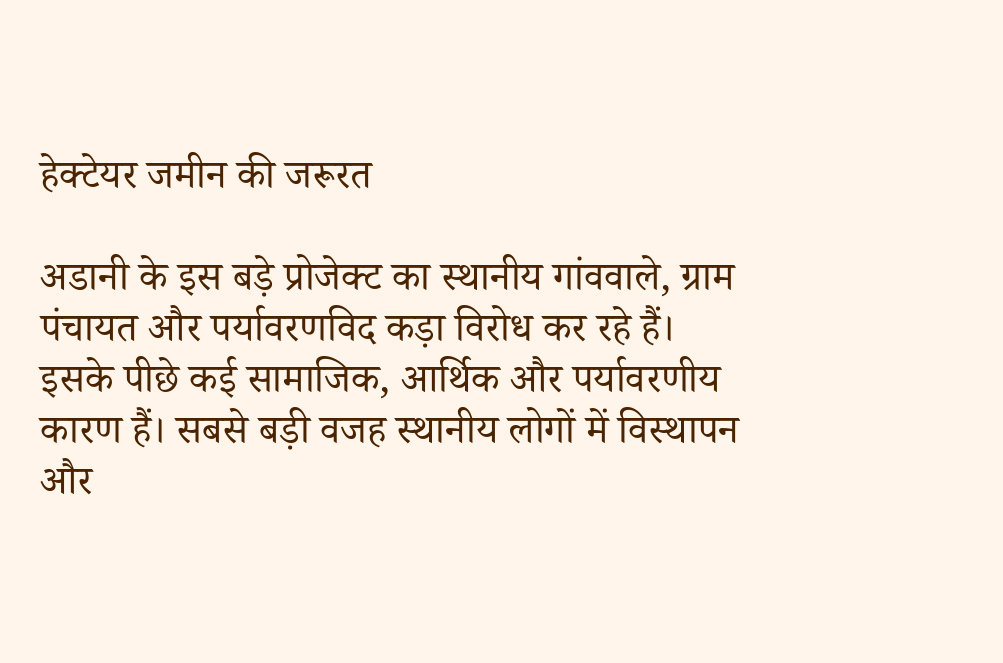हेक्टेयर जमीन की जरूरत

अडानी के इस बड़े प्रोजेक्ट का स्थानीय गांववाले, ग्राम पंचायत और पर्यावरणविद कड़ा विरोध कर रहे हैं। इसके पीछे कई सामाजिक, आर्थिक और पर्यावरणीय कारण हैं। सबसे बड़ी वजह स्थानीय लोगों में विस्थापन और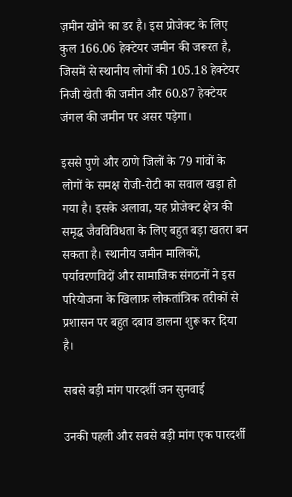ज़मीन खोने का डर है। इस प्रोजेक्ट के लिए कुल 166.06 हेक्टेयर जमीन की जरूरत है, जिसमें से स्थानीय लोगों की 105.18 हेक्टेयर निजी खेती की जमीन और 60.87 हेक्टेयर जंगल की जमीन पर असर पड़ेगा।

इससे पुणे और ठाणे जिलों के 79 गांवों के लोगों के समक्ष रोजी-रोटी का सवाल खड़ा हो गया है। इसके अलावा, यह प्रोजेक्ट क्षेत्र की समृद्ध जैवविविधता के लिए बहुत बड़ा खतरा बन सकता है। स्थानीय जमीन मालिकों, पर्यावरणविदों और सामाजिक संगठनों ने इस परियोजना के खिलाफ़ लोकतांत्रिक तरीकों से प्रशासन पर बहुत दबाव डालना शुरू कर दिया है।

सबसे बड़ी मांग पारदर्शी जन सुनवाई

उनकी पहली और सबसे बड़ी मांग एक पारदर्शी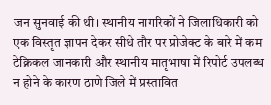जन सुनवाई की थी। स्थानीय नागरिकों ने जिलाधिकारी को एक विस्तृत ज्ञापन देकर सीधे तौर पर प्रोजेक्ट के बारे में कम टेक्निकल जानकारी और स्थानीय मातृभाषा में रिपोर्ट उपलब्ध न होने के कारण ठाणे जिले में प्रस्तावित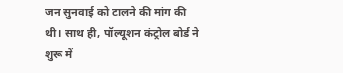जन सुनवाई को टालने की मांग की थी। साथ ही, पॉल्यूशन कंट्रोल बोर्ड ने शुरू में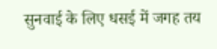सुनवाई के लिए धसई में जगह तय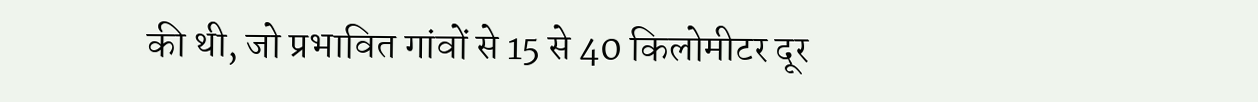की थी, जो प्रभावित गांवों से 15 से 40 किलोमीटर दूर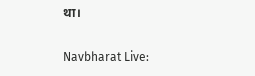था।

Navbharat Live: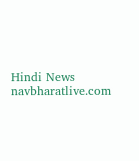Hindi News
navbharatlive.com